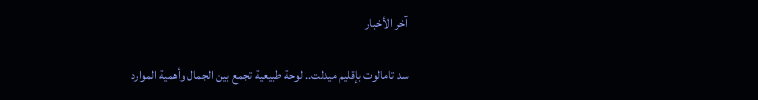آخر الأخبار

سد تامالوت بإقليم ميدلت.. لوحة طبيعية تجمع بين الجمال وأهمية الموارد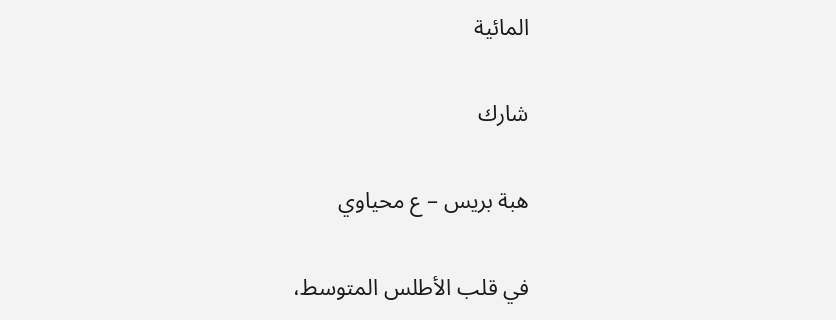المائية

شارك

هبة بريس – ع محياوي

في قلب الأطلس المتوسط،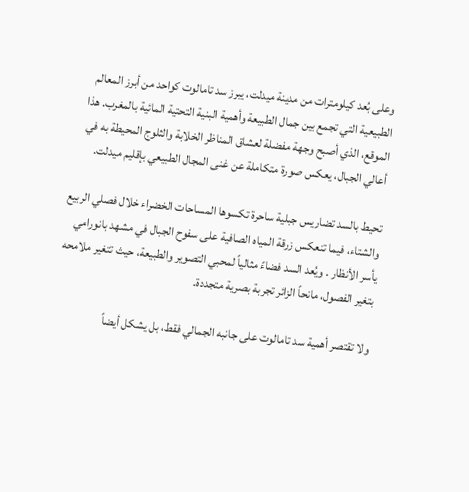وعلى بُعد كيلومترات من مدينة ميدلت، يبرز سد تامالوت كواحد من أبرز المعالم الطبيعية التي تجمع بين جمال الطبيعة وأهمية البنية التحتية المائية بالمغرب. هذا الموقع، الذي أصبح وجهة مفضلة لعشاق المناظر الخلابة والثلوج المحيطة به في أعالي الجبال، يعكس صورة متكاملة عن غنى المجال الطبيعي بإقليم ميدلت.

تحيط بالسد تضاريس جبلية ساحرة تكسوها المساحات الخضراء خلال فصلي الربيع والشتاء، فيما تنعكس زرقة المياه الصافية على سفوح الجبال في مشهد بانورامي يأسر الأنظار . ويُعد السد فضاءً مثالياً لمحبي التصوير والطبيعة، حيث تتغير ملامحه بتغير الفصول، مانحاً الزائر تجربة بصرية متجددة.

ولا تقتصر أهمية سد تامالوت على جانبه الجمالي فقط، بل يشكل أيضاً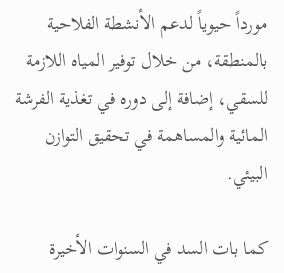مورداً حيوياً لدعم الأنشطة الفلاحية بالمنطقة، من خلال توفير المياه اللازمة للسقي، إضافة إلى دوره في تغذية الفرشة المائية والمساهمة في تحقيق التوازن البيئي.

كما بات السد في السنوات الأخيرة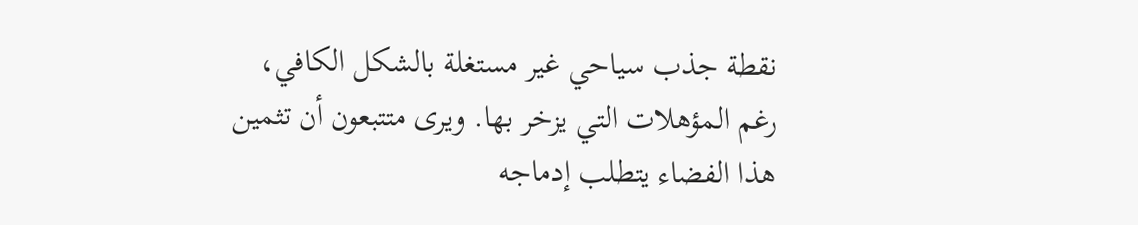نقطة جذب سياحي غير مستغلة بالشكل الكافي، رغم المؤهلات التي يزخر بها. ويرى متتبعون أن تثمين هذا الفضاء يتطلب إدماجه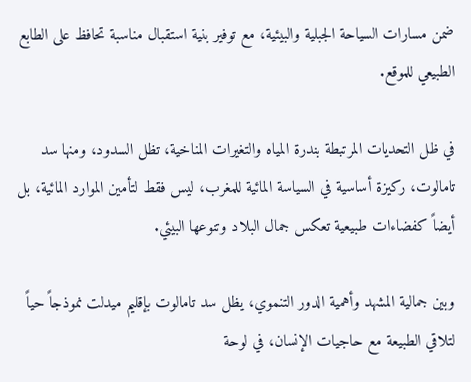ضمن مسارات السياحة الجبلية والبيئية، مع توفير بنية استقبال مناسبة تحافظ على الطابع الطبيعي للموقع.

في ظل التحديات المرتبطة بندرة المياه والتغيرات المناخية، تظل السدود، ومنها سد تامالوت، ركيزة أساسية في السياسة المائية للمغرب، ليس فقط لتأمين الموارد المائية، بل أيضاً كفضاءات طبيعية تعكس جمال البلاد وتنوعها البيئي.

وبين جمالية المشهد وأهمية الدور التنموي، يظل سد تامالوت بإقليم ميدلت نموذجاً حياً لتلاقي الطبيعة مع حاجيات الإنسان، في لوحة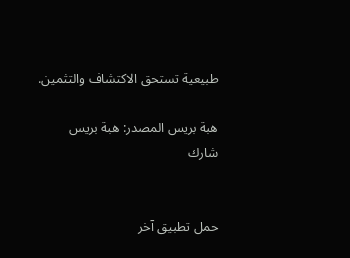طبيعية تستحق الاكتشاف والتثمين.

هبة بريس المصدر: هبة بريس
شارك


حمل تطبيق آخر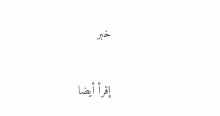خبر

إقرأ أيضا